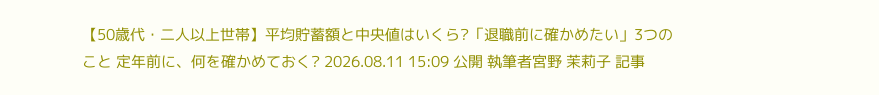【50歳代・二人以上世帯】平均貯蓄額と中央値はいくら?「退職前に確かめたい」3つのこと 定年前に、何を確かめておく? 2026.08.11 15:09 公開 執筆者宮野 茉莉子 記事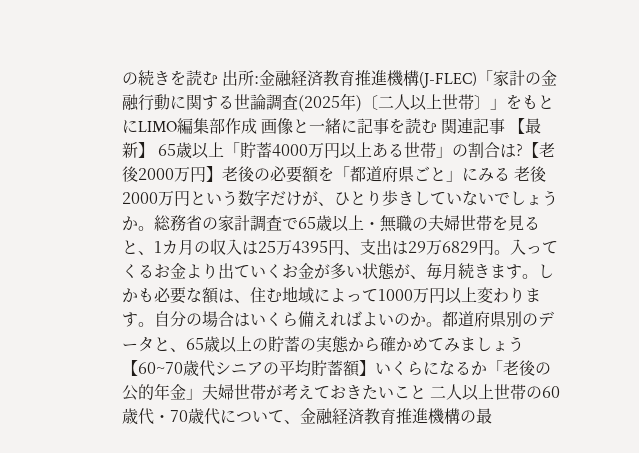の続きを読む 出所:金融経済教育推進機構(J-FLEC)「家計の金融行動に関する世論調査(2025年)〔二人以上世帯〕」をもとにLIMO編集部作成 画像と一緒に記事を読む 関連記事 【最新】 65歳以上「貯蓄4000万円以上ある世帯」の割合は?【老後2000万円】老後の必要額を「都道府県ごと」にみる 老後2000万円という数字だけが、ひとり歩きしていないでしょうか。総務省の家計調査で65歳以上・無職の夫婦世帯を見ると、1カ月の収入は25万4395円、支出は29万6829円。入ってくるお金より出ていくお金が多い状態が、毎月続きます。しかも必要な額は、住む地域によって1000万円以上変わります。自分の場合はいくら備えればよいのか。都道府県別のデータと、65歳以上の貯蓄の実態から確かめてみましょう 【60~70歳代シニアの平均貯蓄額】いくらになるか「老後の公的年金」夫婦世帯が考えておきたいこと 二人以上世帯の60歳代・70歳代について、金融経済教育推進機構の最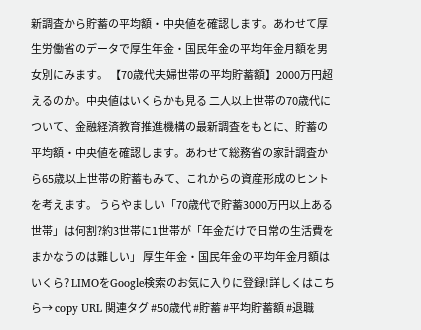新調査から貯蓄の平均額・中央値を確認します。あわせて厚生労働省のデータで厚生年金・国民年金の平均年金月額を男女別にみます。 【70歳代夫婦世帯の平均貯蓄額】2000万円超えるのか。中央値はいくらかも見る 二人以上世帯の70歳代について、金融経済教育推進機構の最新調査をもとに、貯蓄の平均額・中央値を確認します。あわせて総務省の家計調査から65歳以上世帯の貯蓄もみて、これからの資産形成のヒントを考えます。 うらやましい「70歳代で貯蓄3000万円以上ある世帯」は何割?約3世帯に1世帯が「年金だけで日常の生活費をまかなうのは難しい」 厚生年金・国民年金の平均年金月額はいくら? LIMOをGoogle検索のお気に入りに登録!詳しくはこちら→ copy URL 関連タグ #50歳代 #貯蓄 #平均貯蓄額 #退職